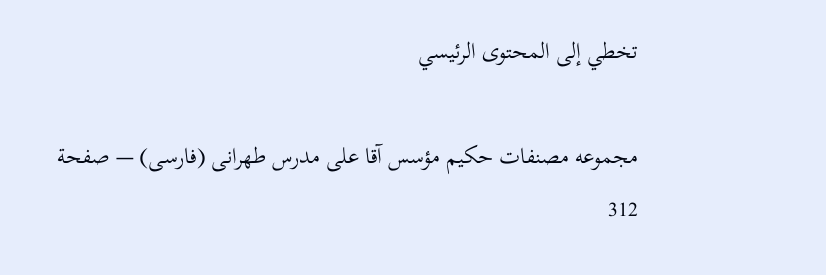تخطي إلى المحتوى الرئيسي

مجموعه مصنفات حكيم مؤسس آقا على مدرس طهرانى (فارسى) — صفحة 312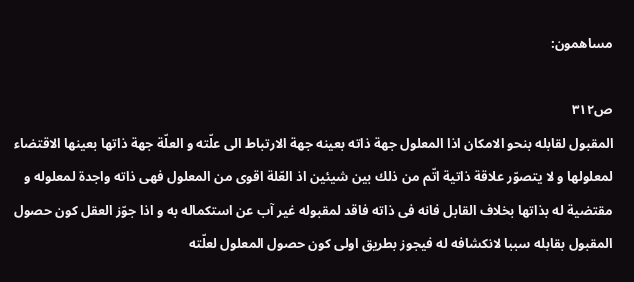مساهمون:

ص٣١٢
المقبول لقابله بنحو الامكان اذا المعلول جهة ذاته بعينه جهة الارتباط الى علّته و العلّة جهة ذاتها بعينها الاقتضاء لمعلولها و لا يتصوّر علاقة ذاتية اتّم من ذلك بين شيئين اذ العّلة اقوى من المعلول فهى ذاته واجدة لمعلوله و مقتضية له بذاتها بخلاف القابل فانه فى ذاته فاقد لمقبوله غير آب عن استكماله به و اذا جوّز العقل كون حصول المقبول بقابله سببا لانكشافه له فيجوز بطريق اولى كون حصول المعلول لعلّته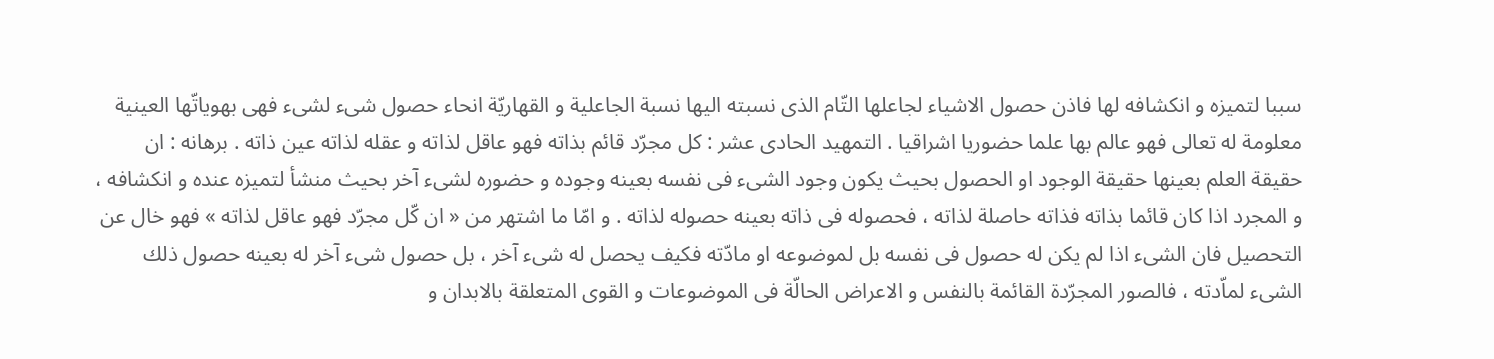سببا لتميزه و انكشافه لها فاذن حصول الاشياء لجاعلها التّام الذى نسبته اليها نسبة الجاعلية و القهاريّة انحاء حصول شىء لشىء فهى بهوياتّها العينية معلومة له تعالى فهو عالم بها علما حضوريا اشراقيا . التمهيد الحادى عشر : كل مجرّد قائم بذاته فهو عاقل لذاته و عقله لذاته عين ذاته . برهانه : ان حقيقة العلم بعينها حقيقة الوجود او الحصول بحيث يكون وجود الشىء فى نفسه بعينه وجوده و حضوره لشىء آخر بحيث منشأ لتميزه عنده و انكشافه ، و المجرد اذا كان قائما بذاته فذاته حاصلة لذاته ، فحصوله فى ذاته بعينه حصوله لذاته . و امّا ما اشتهر من « ان كّل مجرّد فهو عاقل لذاته » فهو خال عن التحصيل فان الشىء اذا لم يكن له حصول فى نفسه بل لموضوعه او مادّته فكيف يحصل له شىء آخر ، بل حصول شىء آخر له بعينه حصول ذلك الشىء لماّدته ، فالصور المجرّدة القائمة بالنفس و الاعراض الحالّة فى الموضوعات و القوى المتعلقة بالابدان و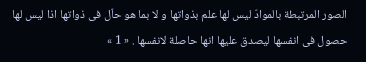الصور المرتبطة بالموادّ ليس لها علم بذواتها و لا بما هو حاّل فى ذواتها اذا ليس لها حصول فى انفسها ليصدق عليها انها حاصلة لانفسها . « 1 »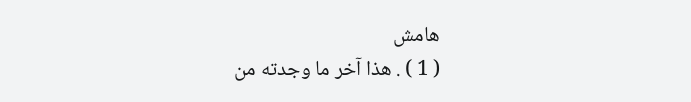هامش
( 1 ) . هذا آخر ما وجدته من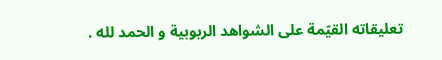تعليقاته القيّمة على الشواهد الربوبية و الحمد لله .